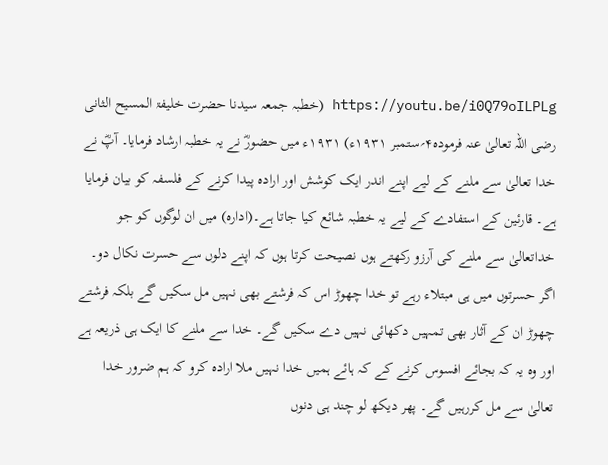https://youtu.be/i0Q79oILPLg (خطبہ جمعہ سیدنا حضرت خلیفۃ المسیح الثانی رضی اللہ تعالیٰ عنہ فرمودہ۴؍ستمبر ۱۹۳۱ء) ۱۹۳۱ء میں حضورؓ نے یہ خطبہ ارشاد فرمایا۔ آپؓ نے خدا تعالیٰ سے ملنے کے لیے اپنے اندر ایک کوشش اور ارادہ پیدا کرنے کے فلسفہ کو بیان فرمایا ہے۔ قارئین کے استفادے کے لیے یہ خطبہ شائع کیا جاتا ہے۔(ادارہ) میں ان لوگوں کو جو خداتعالیٰ سے ملنے کی آرزو رکھتے ہوں نصیحت کرتا ہوں کہ اپنے دلوں سے حسرت نکال دو۔ اگر حسرتوں میں ہی مبتلاء رہے تو خدا چھوڑ اس کہ فرشتے بھی نہیں مل سکیں گے بلکہ فرشتے چھوڑ ان کے آثار بھی تمہیں دکھائی نہیں دے سکیں گے۔ خدا سے ملنے کا ایک ہی ذریعہ ہے اور وہ یہ کہ بجائے افسوس کرنے کے کہ ہائے ہمیں خدا نہیں ملا ارادہ کرو کہ ہم ضرور خدا تعالیٰ سے مل کررہیں گے۔ پھر دیکھ لو چند ہی دنوں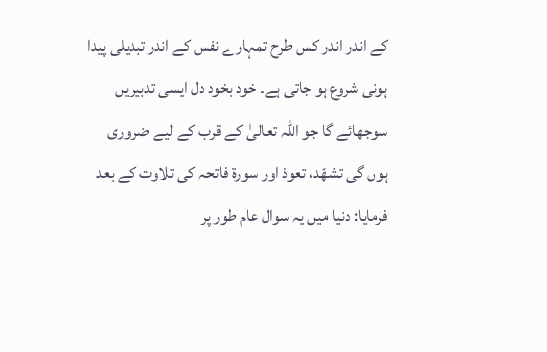کے اندر اندر کس طرح تمہارے نفس کے اندر تبدیلی پیدا ہونی شروع ہو جاتی ہے۔ خود بخود دل ایسی تدبیریں سوجھائے گا جو اللہ تعالیٰ کے قرب کے لیے ضروری ہوں گی تشهّد، تعوذ اور سورۃ فاتحہ کی تلاوت کے بعد فرمایا: دنیا میں یہ سوال عام طور پر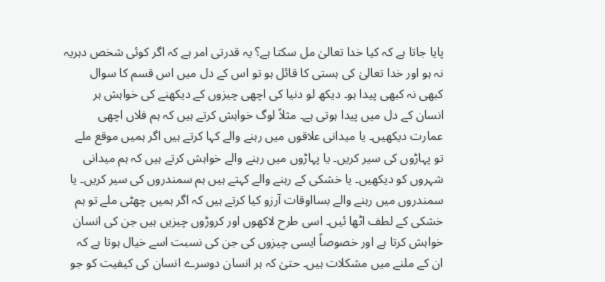پایا جاتا ہے کہ کیا خدا تعالیٰ مل سکتا ہے؟ یہ قدرتی امر ہے کہ اگر کوئی شخص دہریہ نہ ہو اور خدا تعالیٰ کی ہستی کا قائل ہو تو اس کے دل میں اس قسم کا سوال کبھی نہ کبھی پیدا ہو۔ دیکھ لو دنیا کی اچھی چیزوں کے دیکھنے کی خواہش ہر انسان کے دل میں پیدا ہوتی ہے۔ مثلاً لوگ خواہش کرتے ہیں کہ ہم فلاں اچھی عمارت دیکھیں۔ یا میدانی علاقوں میں رہنے والے کہا کرتے ہیں اگر ہمیں موقع ملے تو پہاڑوں کی سیر کریں۔ یا پہاڑوں میں رہنے والے خواہش کرتے ہیں کہ ہم میدانی شہروں کو دیکھیں۔ یا خشکی کے رہنے والے کہتے ہیں ہم سمندروں کی سیر کریں۔ یا سمندروں میں رہنے والے بسااوقات آرزو کیا کرتے ہیں کہ اگر ہمیں چھٹی ملے تو ہم خشکی کے لطف اٹھا ئیں۔ اسی طرح لاکھوں اور کروڑوں چیزیں ہیں جن کی انسان خواہش کرتا ہے اور خصوصاً ایسی چیزوں کی جن کی نسبت اسے خیال ہوتا ہے کہ ان کے ملنے میں مشکلات ہیں۔ حتیٰ کہ ہر انسان دوسرے انسان کی کیفیت کو جو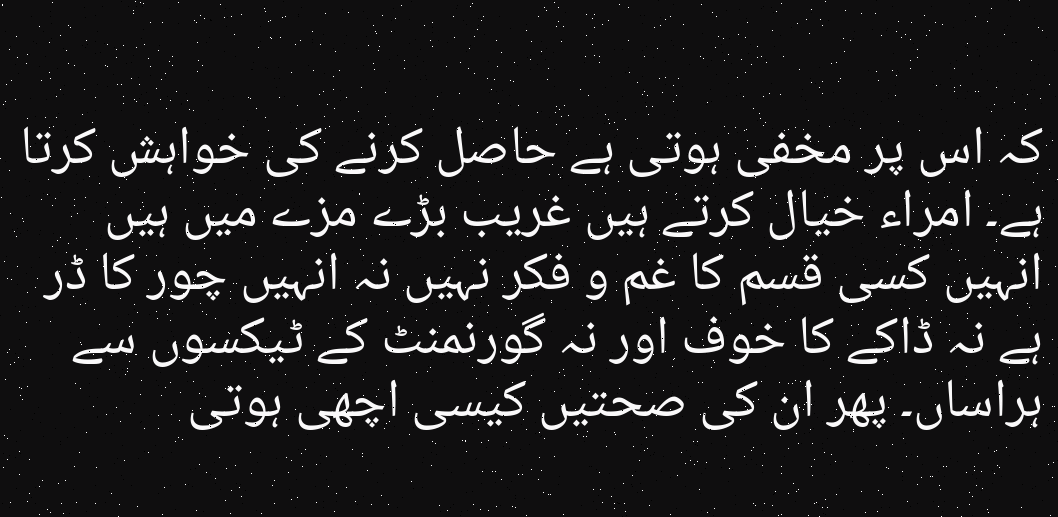کہ اس پر مخفی ہوتی ہے حاصل کرنے کی خواہش کرتا ہے۔ امراء خیال کرتے ہیں غریب بڑے مزے میں ہیں انہیں کسی قسم کا غم و فکر نہیں نہ انہیں چور کا ڈر ہے نہ ڈاکے کا خوف اور نہ گورنمنٹ کے ٹیکسوں سے ہراساں۔ پھر ان کی صحتیں کیسی اچھی ہوتی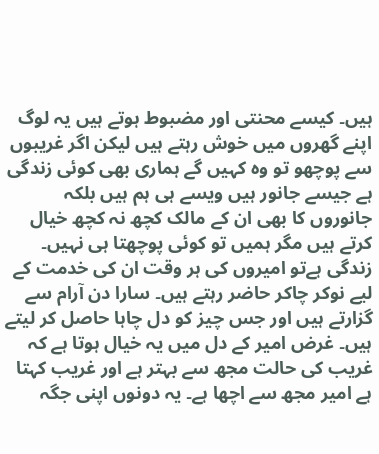ہیں۔ کیسے محنتی اور مضبوط ہوتے ہیں یہ لوگ اپنے گھروں میں خوش رہتے ہیں لیکن اگر غریبوں سے پوچھو تو وہ کہیں گے ہماری بھی کوئی زندگی ہے جیسے جانور ہیں ویسے ہی ہم ہیں بلکہ جانوروں کا بھی ان کے مالک کچھ نہ کچھ خیال کرتے ہیں مگر ہمیں تو کوئی پوچھتا ہی نہیں۔ زندگی ہےتو امیروں کی ہر وقت ان کی خدمت کے لیے نوکر چاکر حاضر رہتے ہیں۔ سارا دن آرام سے گزارتے ہیں اور جس چیز کو دل چاہا حاصل کر لیتے ہیں۔ غرض امیر کے دل میں یہ خیال ہوتا ہے کہ غریب کی حالت مجھ سے بہتر ہے اور غریب کہتا ہے امیر مجھ سے اچھا ہے۔ یہ دونوں اپنی جگہ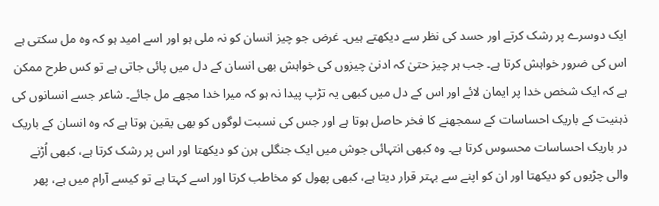ایک دوسرے پر رشک کرتے اور حسد کی نظر سے دیکھتے ہیں۔ غرض جو چیز انسان کو نہ ملی ہو اور اسے امید ہو کہ وہ مل سکتی ہے اس کی ضرور خواہش کرتا ہے۔ جب ہر چیز حتیٰ کہ ادنیٰ چیزوں کی خواہش بھی انسان کے دل میں پائی جاتی ہے تو کس طرح ممکن ہے کہ ایک شخص خدا پر ایمان لائے اور اس کے دل میں کبھی یہ تڑپ پیدا نہ ہو کہ میرا خدا مجھے مل جائے۔ شاعر جسے انسانوں کی ذہنیت کے باریک احساسات کے سمجھنے کا فخر حاصل ہوتا ہے اور جس کی نسبت لوگوں کو بھی یقین ہوتا ہے کہ وہ انسان کے باریک در باریک احساسات محسوس کرتا ہے۔ وہ کبھی انتہائی جوش میں ایک جنگلی ہرن کو دیکھتا اور اس پر رشک کرتا ہے، کبھی اُڑنے والی چڑیوں کو دیکھتا اور ان کو اپنے سے بہتر قرار دیتا ہے، کبھی پھول کو مخاطب کرتا اور اسے کہتا ہے تو کیسے آرام میں ہے، پھر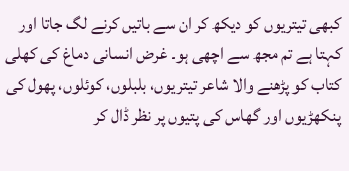کبھی تیتریوں کو دیکھ کر ان سے باتیں کرنے لگ جاتا اور کہتا ہے تم مجھ سے اچھی ہو۔ غرض انسانی دماغ کی کھلی کتاب کو پڑھنے والا شاعر تیتریوں، بلبلوں، کوئلوں، پھول کی پنکھڑیوں اور گھاس کی پتیوں پر نظر ڈال کر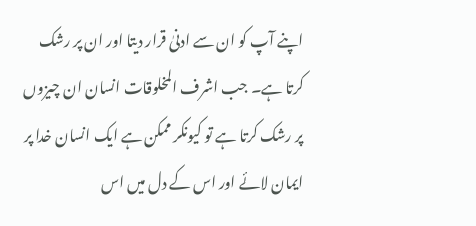اپنے آپ کو ان سے ادنیٰ قرار دیتا اور ان پر رشک کرتا ہے۔ جب اشرف المخلوقات انسان ان چیزوں پر رشک کرتا ہے تو کیونکر ممکن ہے ایک انسان خدا پر ایمان لائے اور اس کے دل میں اس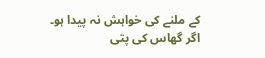کے ملنے کی خواہش نہ پیدا ہو۔ اگر گھاس کی پتی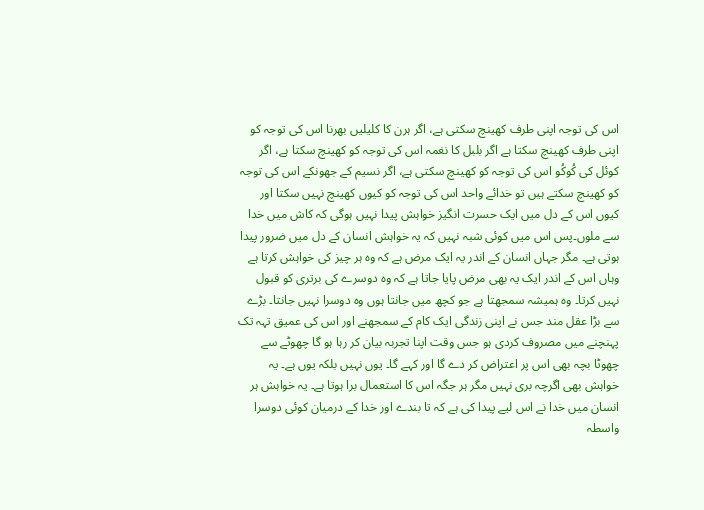اس کی توجہ اپنی طرف کھینچ سکتی ہے، اگر ہرن کا کلیلیں بھرنا اس کی توجہ کو اپنی طرف کھینچ سکتا ہے اگر بلبل کا نغمہ اس کی توجہ کو کھینچ سکتا ہے، اگر کوئل کی کُوکُو اس کی توجہ کو کھینچ سکتی ہے، اگر نسیم کے جھونکے اس کی توجہ کو کھینچ سکتے ہیں تو خدائے واحد اس کی توجہ کو کیوں کھینچ نہیں سکتا اور کیوں اس کے دل میں ایک حسرت انگیز خواہش پیدا نہیں ہوگی کہ کاش میں خدا سے ملوں۔پس اس میں کوئی شبہ نہیں کہ یہ خواہش انسان کے دل میں ضرور پیدا ہوتی ہے۔ مگر جہاں انسان کے اندر یہ ایک مرض ہے کہ وہ ہر چیز کی خواہش کرتا ہے وہاں اس کے اندر ایک یہ بھی مرض پایا جاتا ہے کہ وہ دوسرے کی برتری کو قبول نہیں کرتا۔ وہ ہمیشہ سمجھتا ہے جو کچھ میں جانتا ہوں وہ دوسرا نہیں جانتا۔ بڑے سے بڑا عقل مند جس نے اپنی زندگی ایک کام کے سمجھنے اور اس کی عمیق تہہ تک پہنچنے میں مصروف کردی ہو جس وقت اپنا تجربہ بیان کر رہا ہو گا چھوٹے سے چھوٹا بچہ بھی اس پر اعتراض کر دے گا اور کہے گا۔ یوں نہیں بلکہ یوں ہے۔ یہ خواہش بھی اگرچہ بری نہیں مگر ہر جگہ اس کا استعمال برا ہوتا ہے۔ یہ خواہش ہر انسان میں خدا نے اس لیے پیدا کی ہے کہ تا بندے اور خدا کے درمیان کوئی دوسرا واسطہ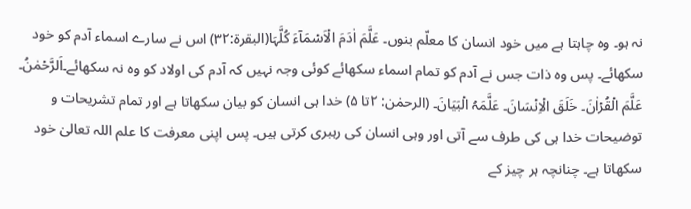نہ ہو۔ وہ چاہتا ہے میں خود انسان کا معلّم بنوں۔ عَلَّمَ اٰدَمَ الۡاَسۡمَآءَ کُلَّہَا(البقرۃ:۳۲) اس نے سارے اسماء آدم کو خود سکھائے۔ پس وہ ذات جس نے آدم کو تمام اسماء سکھائے کوئی وجہ نہیں کہ آدم کی اولاد کو وہ نہ سکھائے۔اَلرَّحۡمٰنُ۔ عَلَّمَ الۡقُرۡاٰنَ۔ خَلَقَ الۡاِنۡسَانَ۔ عَلَّمَہُ الۡبَیَانَ۔ (الرحمٰن: ۲تا ۵) خدا ہی انسان کو بیان سکھاتا ہے اور تمام تشریحات و توضیحات خدا ہی کی طرف سے آتی اور وہی انسان کی رہبری کرتی ہیں۔ پس اپنی معرفت کا علم اللہ تعالیٰ خود سکھاتا ہے۔ چنانچہ ہر چیز کے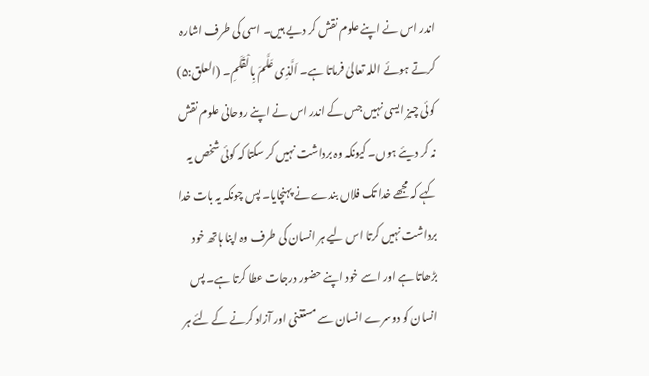اندر اس نے اپنے علوم نقش کر دیے ہیں۔ اسی کی طرف اشارہ کرتے ہوئے اللہ تعالیٰ فرماتا ہے۔ اَلَّذِی عَلَّمَ بِالْقَلَمِ۔ (العلق:۵) کوئی چیز ایسی نہیں جس کے اندر اس نے اپنے روحانی علوم نقش نہ کر دیئے ہوں۔ کیونکہ وہ برداشت نہیں کر سکتا کہ کوئی شخص یہ کہے کہ مجھے خدا تک فلاں بندے نے پہنچایا۔ پس چونکہ یہ بات خدا برداشت نہیں کرتا اس لیے ہر انسان کی طرف وہ اپنا ہاتھ خود بڑھاتا ہے اور اسے خود اپنے حضور درجات عطا کرتا ہے۔ پس انسان کو دوسرے انسان سے مستغنی اور آزاد کرنے کے لئے ہر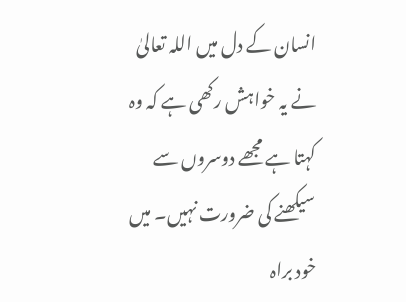انسان کے دل میں اللہ تعالیٰ نے یہ خواہش رکھی ہے کہ وہ کہتا ہے مجھے دوسروں سے سیکھنے کی ضرورت نہیں۔ میں خود براہ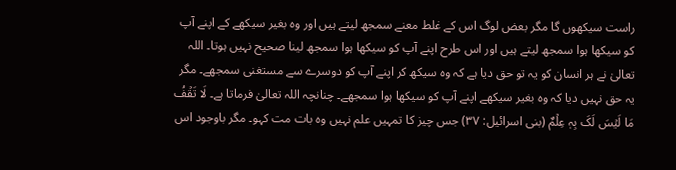راست سیکھوں گا مگر بعض لوگ اس کے غلط معنے سمجھ لیتے ہیں اور وہ بغیر سیکھے کے اپنے آپ کو سیکھا ہوا سمجھ لیتے ہیں اور اس طرح اپنے آپ کو سیکھا ہوا سمجھ لینا صحیح نہیں ہوتا۔ اللہ تعالیٰ نے ہر انسان کو یہ تو حق دیا ہے کہ وہ سیکھ کر اپنے آپ کو دوسرے سے مستغنی سمجھے۔ مگر یہ حق نہیں دیا کہ وہ بغیر سیکھے اپنے آپ کو سیکھا ہوا سمجھے۔ چنانچہ اللہ تعالیٰ فرماتا ہے۔ لَا تَقۡفُ مَا لَیۡسَ لَکَ بِہٖ عِلۡمٌ (بنی اسرائیل: ۳۷) جس چیز کا تمہیں علم نہیں وہ بات مت کہو۔ مگر باوجود اس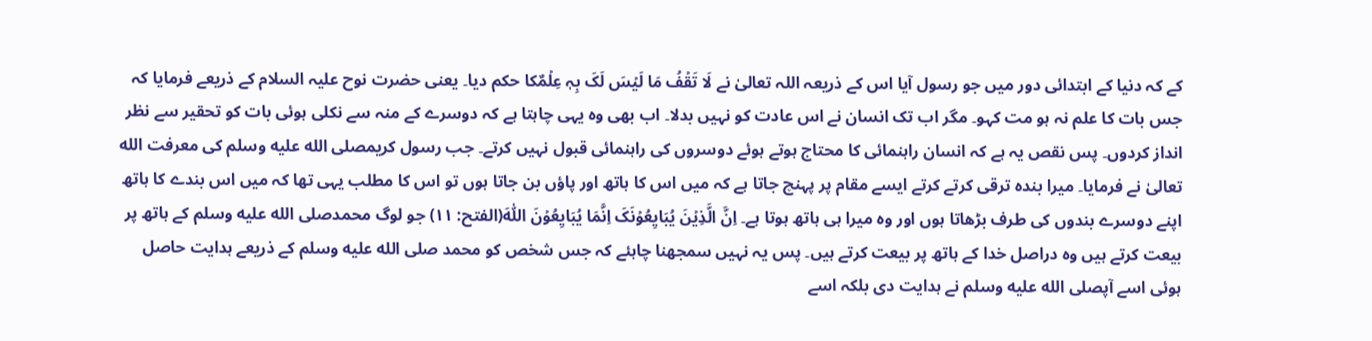کے کہ دنیا کے ابتدائی دور میں جو رسول آیا اس کے ذریعہ اللہ تعالیٰ نے لَا تَقۡفُ مَا لَیۡسَ لَکَ بِہٖ عِلۡمٌکا حکم دیا۔ یعنی حضرت نوح علیہ السلام کے ذریعے فرمایا کہ جس بات کا علم نہ ہو مت کہو۔ مگر اب تک انسان نے اس عادت کو نہیں بدلا۔ اب بھی وہ یہی چاہتا ہے کہ دوسرے کے منہ سے نکلی ہوئی بات کو تحقیر سے نظر انداز کردوں۔ پس نقص یہ ہے کہ انسان راہنمائی کا محتاج ہوتے ہوئے دوسروں کی راہنمائی قبول نہیں کرتے۔ جب رسول کریمصلى الله عليه وسلم کی معرفت الله تعالیٰ نے فرمایا۔ میرا بندہ ترقی کرتے کرتے ایسے مقام پر پہنچ جاتا ہے کہ میں اس کا ہاتھ اور پاؤں بن جاتا ہوں تو اس کا مطلب یہی تھا کہ میں اس بندے کا ہاتھ اپنے دوسرے بندوں کی طرف بڑھاتا ہوں اور وہ میرا ہی ہاتھ ہوتا ہے۔ اِنَّ الَّذِیۡنَ یُبَایِعُوۡنَکَ اِنَّمَا یُبَایِعُوۡنَ اللّٰہَ(الفتح: ۱۱) جو لوگ محمدصلى الله عليه وسلم کے ہاتھ پر بیعت کرتے ہیں وہ دراصل خدا کے ہاتھ پر بیعت کرتے ہیں۔ پس یہ نہیں سمجھنا چاہئے کہ جس شخص کو محمد صلى الله عليه وسلم کے ذریعے ہدایت حاصل ہوئی اسے آپصلى الله عليه وسلم نے ہدایت دی بلکہ اسے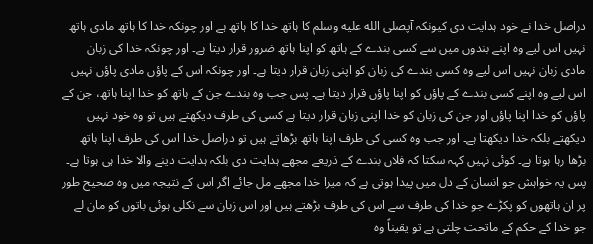دراصل خدا نے خود ہدایت دی کیونکہ آپصلى الله عليه وسلم کا ہاتھ خدا کا ہاتھ ہے اور چونکہ خدا کا ہاتھ مادی ہاتھ نہیں اس لیے وہ اپنے بندوں میں سے کسی بندے کے ہاتھ کو اپنا ہاتھ ضرور قرار دیتا ہے۔ اور چونکہ خدا کی زبان مادی زبان نہیں اس لیے وہ کسی بندے کی زبان کو اپنی زبان قرار دیتا ہے۔ اور چونکہ اس کے پاؤں مادی پاؤں نہیں اس لیے وہ اپنے کسی بندے کے پاؤں کو اپنا پاؤں قرار دیتا ہے۔ پس جب وہ بندے جن کے ہاتھ کو خدا اپنا ہاتھ، جن کے پاؤں کو خدا اپنا پاؤں اور جن کی زبان کو خدا اپنی زبان قرار دیتا ہے کسی کی طرف دیکھتے ہیں تو وہ خود نہیں دیکھتے بلکہ خدا دیکھتا ہے۔ اور جب وہ کسی کی طرف اپنا ہاتھ بڑھاتے ہیں تو دراصل خدا اس کی طرف اپنا ہاتھ بڑھا رہا ہوتا ہے۔ کوئی نہیں کہہ سکتا کہ فلاں بندے کے ذریعے مجھے ہدایت دی بلکہ ہدایت دینے والا خدا ہی ہوتا ہے۔ پس یہ خواہش جو انسان کے دل میں پیدا ہوتی ہے کہ میرا خدا مجھے مل جائے اگر اس کے نتیجہ میں وہ صحیح طور پر ان ہاتھوں کو پکڑے جو خدا کی طرف سے اس کی طرف بڑھتے ہیں اور اس زبان سے نکلی ہوئی باتوں کو مان لے جو خدا کے حکم کے ماتحت چلتی ہے تو یقیناً وہ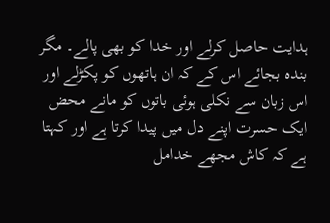ہدایت حاصل کرلے اور خدا کو بھی پالے۔ مگر بندہ بجائے اس کے کہ ان ہاتھوں کو پکڑلے اور اس زبان سے نکلی ہوئی باتوں کو مانے محض ایک حسرت اپنے دل میں پیدا کرتا ہے اور کہتا ہے کہ کاش مجھے خدامل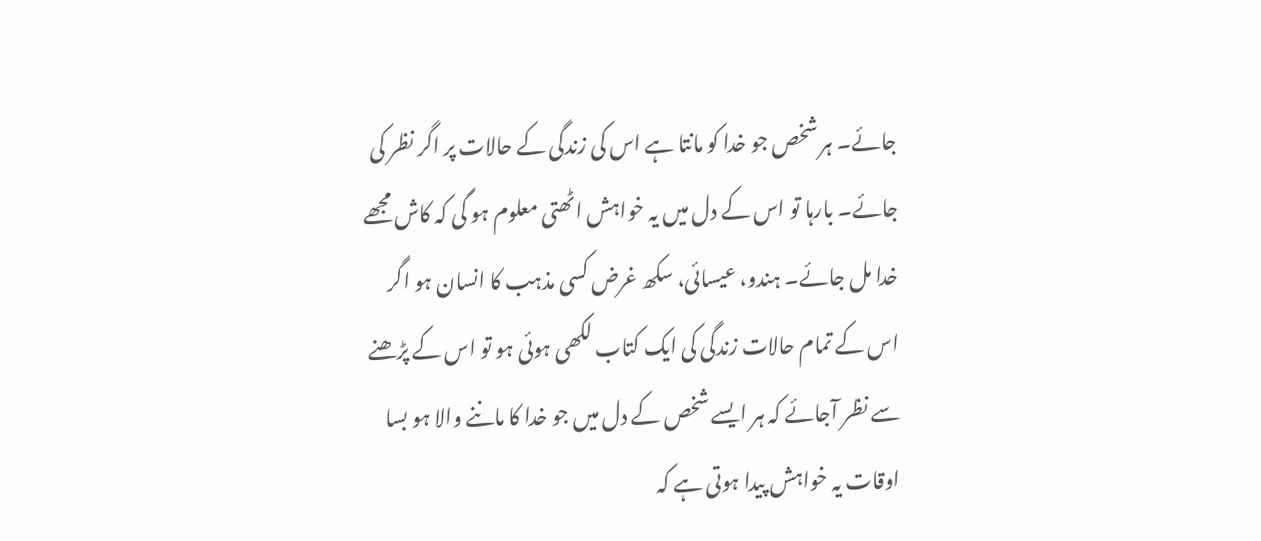جائے۔ ہر شخص جو خدا کو مانتا ہے اس کی زندگی کے حالات پر اگر نظر کی جائے۔ بارہا تو اس کے دل میں یہ خواہش اٹھتی معلوم ہو گی کہ کاش مجھے خدا مل جائے۔ ہندو، عیسائی، سکھ غرض کسی مذہب کا انسان ہو اگر اس کے تمام حالات زندگی کی ایک کتاب لکھی ہوئی ہو تو اس کے پڑھنے سے نظر آجائے کہ ہر ایسے شخص کے دل میں جو خدا کا ماننے والا ہو بسا اوقات یہ خواہش پیدا ہوتی ہے کہ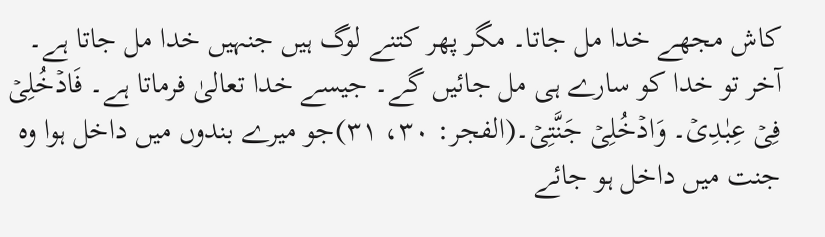کاش مجھے خدا مل جاتا۔ مگر پھر کتنے لوگ ہیں جنہیں خدا مل جاتا ہے۔ آخر تو خدا کو سارے ہی مل جائیں گے۔ جیسے خدا تعالیٰ فرماتا ہے۔ فَادۡخُلِیۡ فِیۡ عِبٰدِیۡ۔ وَادۡخُلِیۡ جَنَّتِیۡ۔(الفجر: ۳۰، ۳۱)جو میرے بندوں میں داخل ہوا وہ جنت میں داخل ہو جائے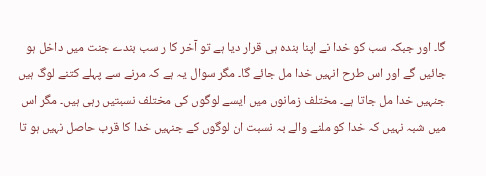گا۔ اور جبکہ سب کو خدا نے اپنا بندہ ہی قرار دیا ہے تو آخر کا ر سب بندے جنت میں داخل ہو جائیں گے اور اس طرح انہیں خدا مل جائے گا۔ مگر سوال یہ ہے کہ مرنے سے پہلے کتنے لوگ ہیں جنہیں خدا مل جاتا ہے۔ مختلف زمانوں میں ایسے لوگوں کی مختلف نسبتیں رہی ہیں۔ مگر اس میں شبہ نہیں کہ خدا کو ملنے والے بہ نسبت ان لوگوں کے جنہیں خدا کا قرب حاصل نہیں ہو تا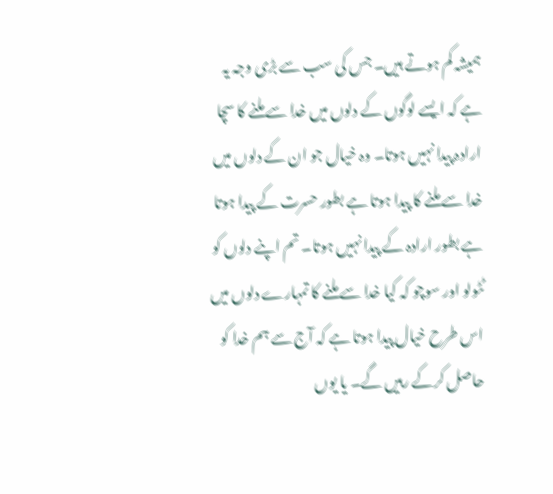ہمیشہ کم ہوتے ہیں۔ جس کی سب سے بڑی وجہ یہ ہے کہ ایسے لوگوں کے دلوں میں خدا سے ملنے کا سچا ارادہ پیدا نہیں ہوتا۔ وہ خیال جو ان کے دلوں میں خدا سے ملنے کا پیدا ہوتا ہے بطور حسرت کے پیدا ہوتا ہے بطور ارادہ کے پیدا نہیں ہوتا۔ تم اپنے دلوں کو ٹٹولو اور سوچو کہ کیا خدا سے ملنے کا تمہارے دلوں میں اس طرح خیال پیدا ہوتا ہے کہ آج سے ہم خدا کو حاصل کرکے رہیں گے۔ یا یوں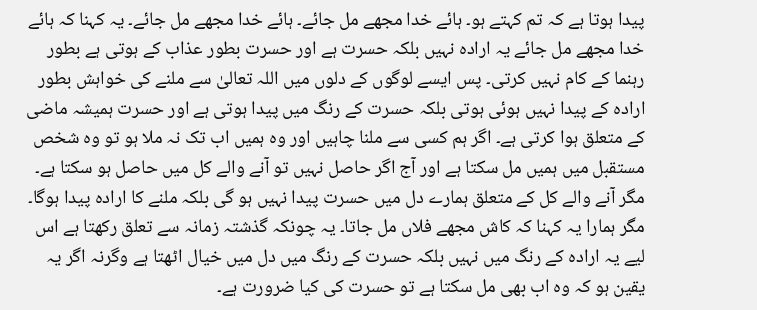پیدا ہوتا ہے کہ تم کہتے ہو۔ ہائے خدا مجھے مل جائے۔ ہائے خدا مجھے مل جائے۔ یہ کہنا کہ ہائے خدا مجھے مل جائے یہ ارادہ نہیں بلکہ حسرت ہے اور حسرت بطور عذاب کے ہوتی ہے بطور رہنما کے کام نہیں کرتی۔ پس ایسے لوگوں کے دلوں میں اللہ تعالیٰ سے ملنے کی خواہش بطور ارادہ کے پیدا نہیں ہوئی ہوتی بلکہ حسرت کے رنگ میں پیدا ہوتی ہے اور حسرت ہمیشہ ماضی کے متعلق ہوا کرتی ہے۔ اگر ہم کسی سے ملنا چاہیں اور وہ ہمیں اب تک نہ ملا ہو تو وہ شخص مستقبل میں ہمیں مل سکتا ہے اور آج اگر حاصل نہیں تو آنے والے کل میں حاصل ہو سکتا ہے۔ مگر آنے والے کل کے متعلق ہمارے دل میں حسرت پیدا نہیں ہو گی بلکہ ملنے کا ارادہ پیدا ہوگا۔ مگر ہمارا یہ کہنا کہ کاش مجھے فلاں مل جاتا۔ یہ چونکہ گذشتہ زمانہ سے تعلق رکھتا ہے اس لیے یہ ارادہ کے رنگ میں نہیں بلکہ حسرت کے رنگ میں دل میں خیال اٹھتا ہے وگرنہ اگر یہ یقین ہو کہ وہ اب بھی مل سکتا ہے تو حسرت کی کیا ضرورت ہے۔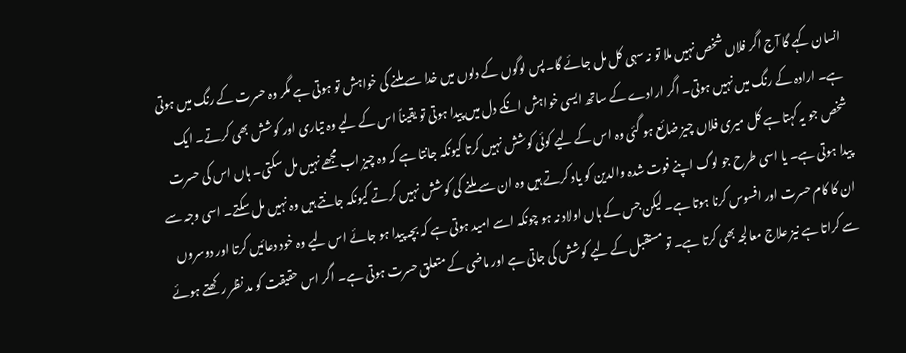انسان کہے گا آج اگر فلاں شخص نہیں ملا تو نہ سہی کل مل جائے گا۔ پس لوگوں کے دلوں میں خدا سے ملنے کی خواہش تو ہوتی ہے مگر وہ حسرت کے رنگ میں ہوتی ہے۔ ارادہ کے رنگ میں نہیں ہوتی۔ اگر ارادے کے ساتھ ایسی خواہش انکے دل میں پیدا ہوتی تو یقیناً اس کے لیے وہ تیاری اور کوشش بھی کرتے۔ ایک شخص جو یہ کہتا ہے کل میری فلاں چیز ضائع ہو گئی وہ اس کے لیے کوئی کوشش نہیں کرتا کیونکہ جانتا ہے کہ وہ چیز اب مجھے نہیں مل سکتی۔ ہاں اس کی حسرت پیدا ہوتی ہے۔ یا اسی طرح جو لوگ اپنے فوت شدہ والدین کو یاد کرتے ہیں وہ ان سے ملنے کی کوشش نہیں کرتے کیونکہ جانتے ہیں وہ نہیں مل سکتے۔ اسی وجہ سے ان کا کام حسرت اور افسوس کرنا ہوتا ہے۔ لیکن جس کے ہاں اولاد نہ ہو چونکہ اسے امید ہوتی ہے کہ بچہ پیدا ہو جائے اس لیے وہ خود دعائیں کرتا اور دوسروں سے کراتا ہے نیز علاج معالجہ بھی کرتا ہے۔ تو مستقبل کے لیے کوشش کی جاتی ہے اور ماضی کے متعلق حسرت ہوتی ہے۔ اگر اس حقیقت کو مد نظر رکھتے ہوئے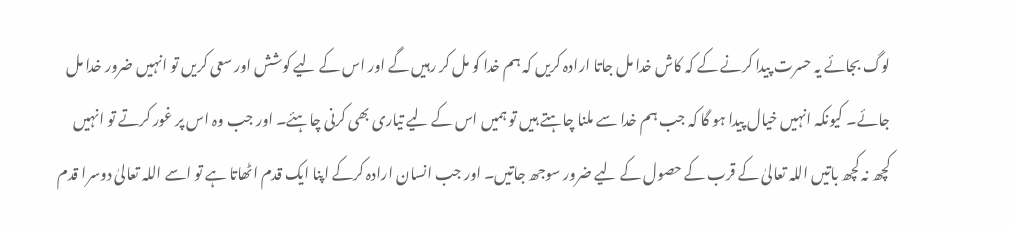لوگ بجائے یہ حسرت پیدا کرنے کے کہ کاش خدا مل جاتا ارادہ کریں کہ ہم خدا کو مل کر رہیں گے اور اس کے لیے کوشش اور سعی کریں تو انہیں ضرور خدا مل جائے۔ کیونکہ انہیں خیال پیدا ہو گا کہ جب ہم خدا سے ملنا چاہتے ہیں تو ہمیں اس کے لیے تیاری بھی کرنی چاہئے۔ اور جب وہ اس پر غور کرتے تو انہیں کچھ نہ کچھ باتیں اللہ تعالیٰ کے قرب کے حصول کے لیے ضرور سوجھ جاتیں۔ اور جب انسان ارادہ کرکے اپنا ایک قدم اٹھاتا ہے تو اسے اللہ تعالیٰ دوسرا قدم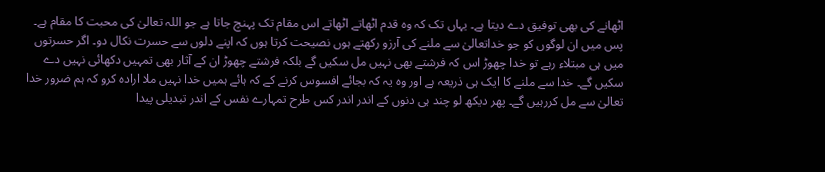اٹھانے کی بھی توفیق دے دیتا ہے۔ یہاں تک کہ وہ قدم اٹھاتے اٹھاتے اس مقام تک پہنچ جاتا ہے جو اللہ تعالیٰ کی محبت کا مقام ہے۔ پس میں ان لوگوں کو جو خداتعالیٰ سے ملنے کی آرزو رکھتے ہوں نصیحت کرتا ہوں کہ اپنے دلوں سے حسرت نکال دو۔ اگر حسرتوں میں ہی مبتلاء رہے تو خدا چھوڑ اس کہ فرشتے بھی نہیں مل سکیں گے بلکہ فرشتے چھوڑ ان کے آثار بھی تمہیں دکھائی نہیں دے سکیں گے۔ خدا سے ملنے کا ایک ہی ذریعہ ہے اور وہ یہ کہ بجائے افسوس کرنے کے کہ ہائے ہمیں خدا نہیں ملا ارادہ کرو کہ ہم ضرور خدا تعالیٰ سے مل کررہیں گے۔ پھر دیکھ لو چند ہی دنوں کے اندر اندر کس طرح تمہارے نفس کے اندر تبدیلی پیدا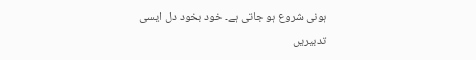ہونی شروع ہو جاتی ہے۔ خود بخود دل ایسی تدبیریں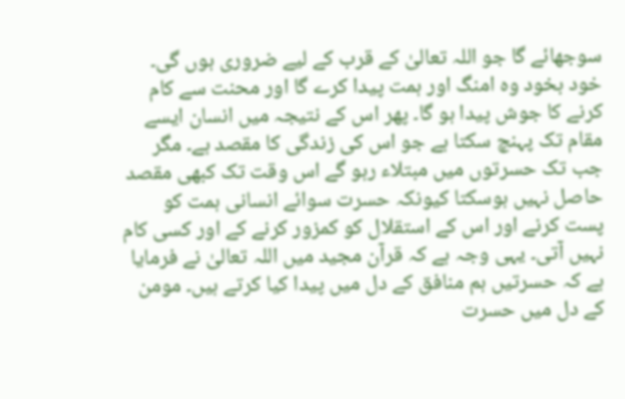سوجھائے گا جو اللہ تعالیٰ کے قرب کے لیے ضروری ہوں گی۔ خود بخود وہ امنگ اور ہمت پیدا کرے گا اور محنت سے کام کرنے کا جوش پیدا ہو گا۔ پھر اس کے نتیجہ میں انسان ایسے مقام تک پہنچ سکتا ہے جو اس کی زندگی کا مقصد ہے۔ مگر جب تک حسرتوں میں مبتلاء رہو گے اس وقت تک کبھی مقصد حاصل نہیں ہوسکتا کیونکہ حسرت سوائے انسانی ہمت کو پست کرنے اور اس کے استقلال کو کمزور کرنے کے اور کسی کام نہیں آتی۔ یہی وجہ ہے کہ قرآن مجید میں اللہ تعالیٰ نے فرمایا ہے کہ حسرتیں ہم منافق کے دل میں پیدا کیا کرتے ہیں۔ مومن کے دل میں حسرت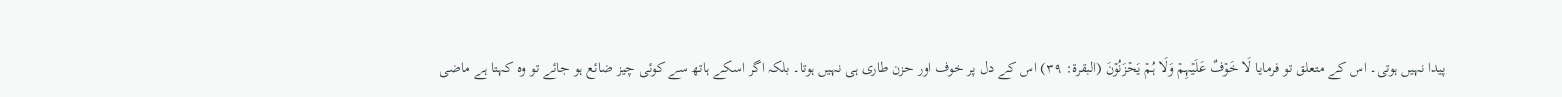پیدا نہیں ہوتی۔ اس کے متعلق تو فرمایا لَا خَوۡفٌ عَلَیۡہِمۡ وَلَا ہُمۡ یَحۡزَنُوۡنَ (البقرۃ: ۳۹) اس کے دل پر خوف اور حزن طاری ہی نہیں ہوتا۔ بلکہ اگر اسکے ہاتھ سے کوئی چیز ضائع ہو جائے تو وہ کہتا ہے ماضی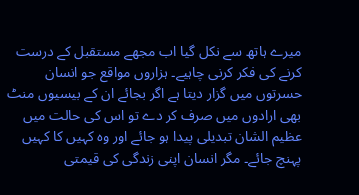میرے ہاتھ سے نکل گیا اب مجھے مستقبل کے درست کرنے کی فکر کرنی چاہیے۔ ہزاروں مواقع جو انسان حسرتوں میں گزار دیتا ہے اگر بجائے ان کے بیسیوں منٹ بھی ارادوں میں صرف کر دے تو اس کی حالت میں عظیم الشان تبدیلی پیدا ہو جائے اور وہ کہیں کا کہیں پہنچ جائے۔ مگر انسان اپنی زندگی کی قیمتی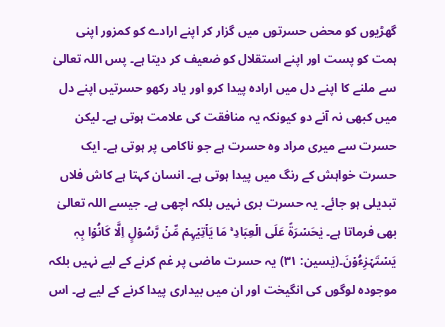گھڑیوں کو محض حسرتوں میں گزار کر اپنے ارادے کو کمزور اپنی ہمت کو پست اور اپنے استقلال کو ضعیف کر دیتا ہے۔ پس اللہ تعالیٰ سے ملنے کا اپنے دل میں ارادہ پیدا کرو اور یاد رکھو حسرتیں اپنے دل میں کبھی نہ آنے دو کیونکہ یہ منافقت کی علامت ہوتی ہے۔ لیکن حسرت سے میری مراد وہ حسرت ہے جو ناکامی پر ہوتی ہے۔ ایک حسرت خواہش کے رنگ میں پیدا ہوتی ہے۔ انسان کہتا ہے کاش فلاں تبدیلی ہو جائے۔ یہ حسرت بری نہیں بلکہ اچھی ہے۔ جیسے اللہ تعالیٰ بھی فرماتا ہے۔ یٰحَسۡرَۃً عَلَی الۡعِبَادِ ۚ مَا یَاۡتِیۡہِمۡ مِّنۡ رَّسُوۡلٍ اِلَّا کَانُوۡا بِہٖ یَسۡتَہۡزِءُوۡنَ۔(یٰسین: ۳۱) یہ حسرت ماضی پر غم کرنے کے لیے نہیں بلکہ موجودہ لوگوں کی انگیخت اور ان میں بیداری پیدا کرنے کے لیے ہے۔ اس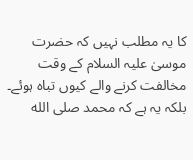کا یہ مطلب نہیں کہ حضرت موسیٰ علیہ السلام کے وقت مخالفت کرنے والے کیوں تباہ ہوئے۔ بلکہ یہ ہے کہ محمد صلى الله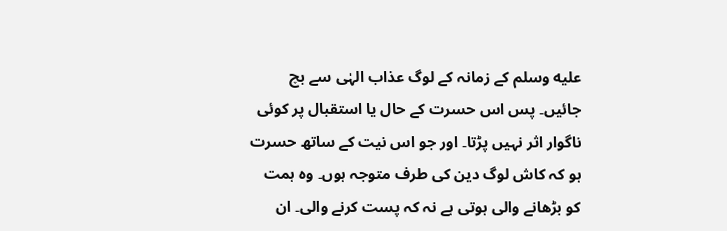عليه وسلم کے زمانہ کے لوگ عذاب الہٰی سے بچ جائیں۔ پس اس حسرت کے حال یا استقبال پر کوئی ناگوار اثر نہیں پڑتا۔ اور جو اس نیت کے ساتھ حسرت ہو کہ کاش لوگ دین کی طرف متوجہ ہوں۔ وہ ہمت کو بڑھانے والی ہوتی ہے نہ کہ پست کرنے والی۔ ان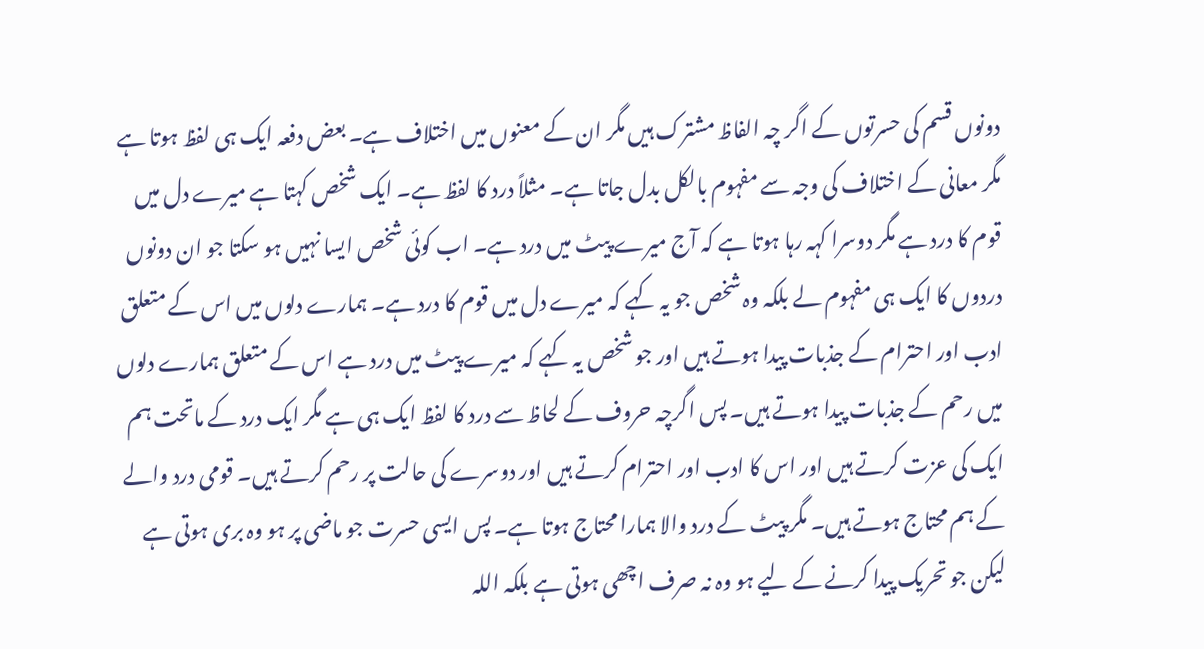دونوں قسم کی حسرتوں کے اگر چہ الفاظ مشترک ہیں مگر ان کے معنوں میں اختلاف ہے۔ بعض دفعہ ایک ہی لفظ ہوتا ہے مگر معانی کے اختلاف کی وجہ سے مفہوم بالکل بدل جاتا ہے۔ مثلاً درد کا لفظ ہے۔ ایک شخص کہتا ہے میرے دل میں قوم کا درد ہے مگر دوسرا کہہ رہا ہوتا ہے کہ آج میرے پیٹ میں درد ہے۔ اب کوئی شخص ایسا نہیں ہو سکتا جو ان دونوں دردوں کا ایک ہی مفہوم لے بلکہ وہ شخص جو یہ کہے کہ میرے دل میں قوم کا درد ہے۔ ہمارے دلوں میں اس کے متعلق ادب اور احترام کے جذبات پیدا ہوتے ہیں اور جو شخص یہ کہے کہ میرے پیٹ میں درد ہے اس کے متعلق ہمارے دلوں میں رحم کے جذبات پیدا ہوتے ہیں۔ پس اگرچہ حروف کے لحاظ سے درد کا لفظ ایک ہی ہے مگر ایک درد کے ماتحت ہم ایک کی عزت کرتے ہیں اور اس کا ادب اور احترام کرتے ہیں اور دوسرے کی حالت پر رحم کرتے ہیں۔ قومی درد والے کے ہم محتاج ہوتے ہیں۔ مگر پیٹ کے درد والا ہمارا محتاج ہوتا ہے۔ پس ایسی حسرت جو ماضی پر ہو وہ بری ہوتی ہے لیکن جو تحریک پیدا کرنے کے لیے ہو وہ نہ صرف اچھی ہوتی ہے بلکہ اللہ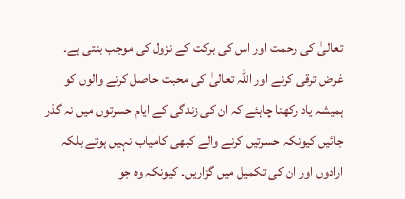تعالیٰ کی رحمت اور اس کی برکت کے نزول کی موجب بنتی ہے۔ غرض ترقی کرنے اور اللہ تعالیٰ کی محبت حاصل کرنے والوں کو ہمیشہ یاد رکھنا چاہئے کہ ان کی زندگی کے ایام حسرتوں میں نہ گذر جائیں کیونکہ حسرتیں کرنے والے کبھی کامیاب نہیں ہوتے بلکہ ارادوں اور ان کی تکمیل میں گزاریں۔ کیونکہ وہ جو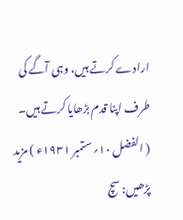ارادے کرتے ہیں، وہی آگے کی طرف اپنا قدم بڑھایا کرتے ہیں۔ ( الفضل ۱۰؍ستمبر ۱۹۳۱ء ) مزید پڑھیں: سچ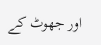اور جھوٹ کے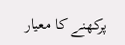پرکھنے کا معیار